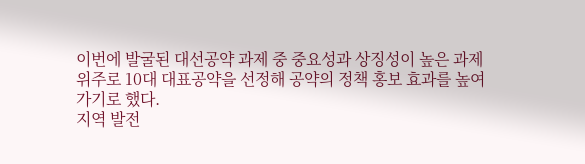이번에 발굴된 대선공약 과제 중 중요성과 상징성이 높은 과제 위주로 10대 대표공약을 선정해 공약의 정책 홍보 효과를 높여 가기로 했다.
지역 발전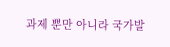과제 뿐만 아니라 국가발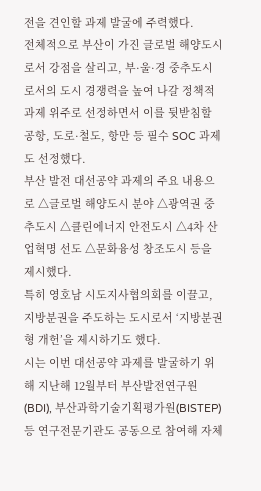전을 견인할 과제 발굴에 주력했다.
전체적으로 부산이 가진 글로벌 해양도시로서 강점을 살리고, 부·울·경 중추도시로서의 도시 경쟁력을 높여 나갈 정책적 과제 위주로 선정하면서 이를 뒷받침할 공항, 도로·철도, 항만 등 필수 SOC 과제도 선정했다.
부산 발전 대선공약 과제의 주요 내용으로 △글로벌 해양도시 분야 △광역권 중추도시 △클린에너지 안전도시 △4차 산업혁명 선도 △문화융성 창조도시 등을 제시했다.
특히 영호남 시도지사협의회를 이끌고, 지방분권을 주도하는 도시로서 ‘지방분권형 개헌’을 제시하기도 했다.
시는 이번 대선공약 과제를 발굴하기 위해 지난해 12월부터 부산발전연구원(BDI), 부산과학기술기획평가원(BISTEP) 등 연구전문기관도 공동으로 참여해 자체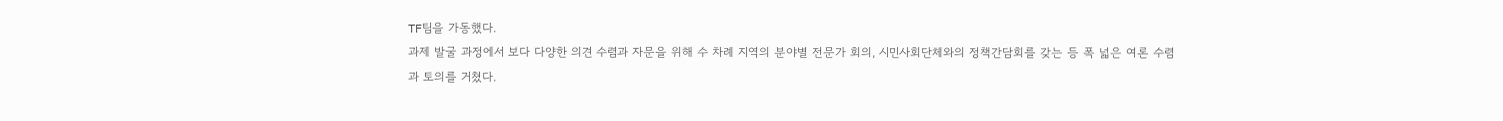TF팀을 가동했다.
과제 발굴 과정에서 보다 다양한 의견 수렴과 자문을 위해 수 차례 지역의 분야별 전문가 회의, 시민사회단체와의 정책간담회를 갖는 등 폭 넓은 여론 수렴과 토의를 거쳤다.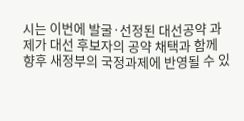시는 이번에 발굴·선정된 대선공약 과제가 대선 후보자의 공약 채택과 함께 향후 새정부의 국정과제에 반영될 수 있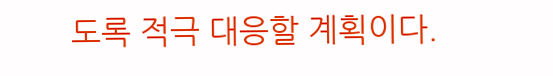도록 적극 대응할 계획이다.